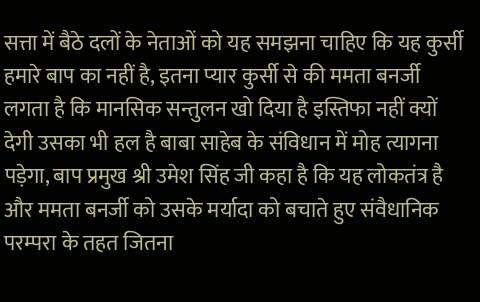सत्ता में बैठे दलों के नेताओं को यह समझना चाहिए कि यह कुर्सी हमारे बाप का नहीं है, इतना प्यार कुर्सी से की ममता बनर्जी लगता है कि मानसिक सन्तुलन खो दिया है इस्तिफा नहीं क्यों देगी उसका भी हल है बाबा साहेब के संविधान में मोह त्यागना पड़ेगा, बाप प्रमुख श्री उमेश सिंह जी कहा है कि यह लोकतंत्र है और ममता बनर्जी को उसके मर्यादा को बचाते हुए संवैधानिक परम्परा के तहत जितना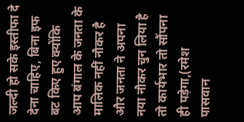जल्दी हो सके इस्तीफा दे देना चाहिए, बिना इफ बट किए हुए क्योंकि आप बंगाल के जनता के मालिक नहीं नौकर है और जनता ने अपना नया नौकर चुन लिया है तो कार्यभार तो सौंपना ही पड़ेगा,(रमेश पासवान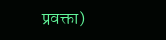प्रवक्ता)